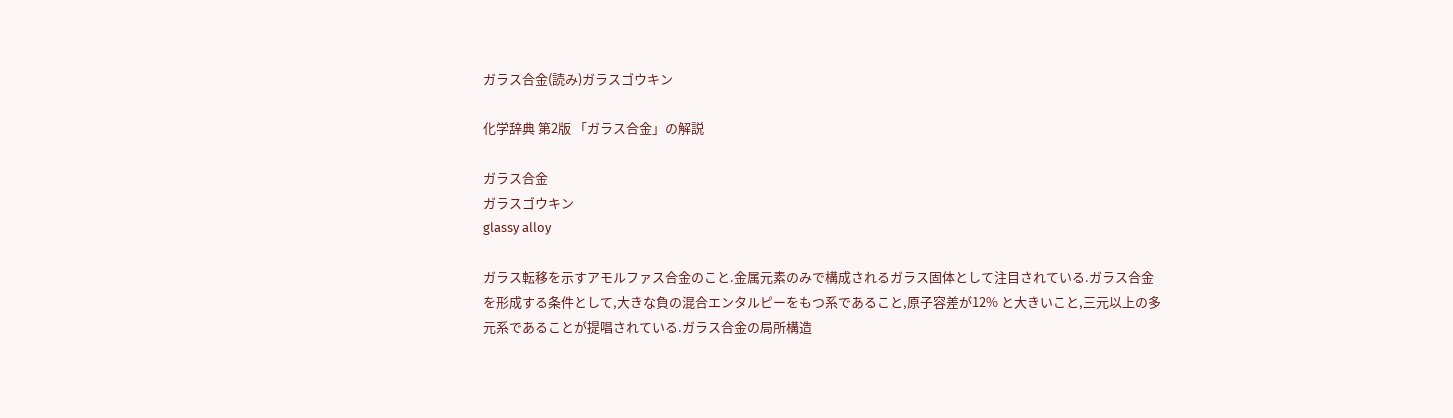ガラス合金(読み)ガラスゴウキン

化学辞典 第2版 「ガラス合金」の解説

ガラス合金
ガラスゴウキン
glassy alloy

ガラス転移を示すアモルファス合金のこと.金属元素のみで構成されるガラス固体として注目されている.ガラス合金を形成する条件として,大きな負の混合エンタルピーをもつ系であること,原子容差が12% と大きいこと,三元以上の多元系であることが提唱されている.ガラス合金の局所構造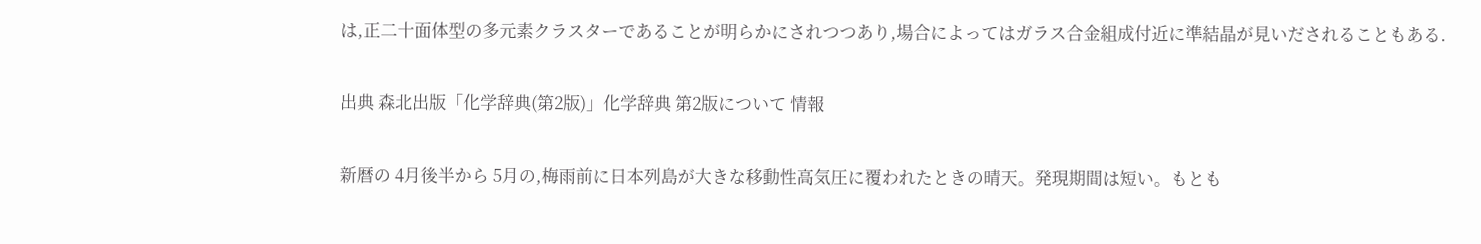は,正二十面体型の多元素クラスターであることが明らかにされつつあり,場合によってはガラス合金組成付近に準結晶が見いだされることもある.

出典 森北出版「化学辞典(第2版)」化学辞典 第2版について 情報

新暦の 4月後半から 5月の,梅雨前に日本列島が大きな移動性高気圧に覆われたときの晴天。発現期間は短い。もとも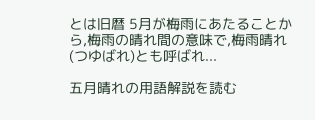とは旧暦 5月が梅雨にあたることから,梅雨の晴れ間の意味で,梅雨晴れ(つゆばれ)とも呼ばれ...

五月晴れの用語解説を読む